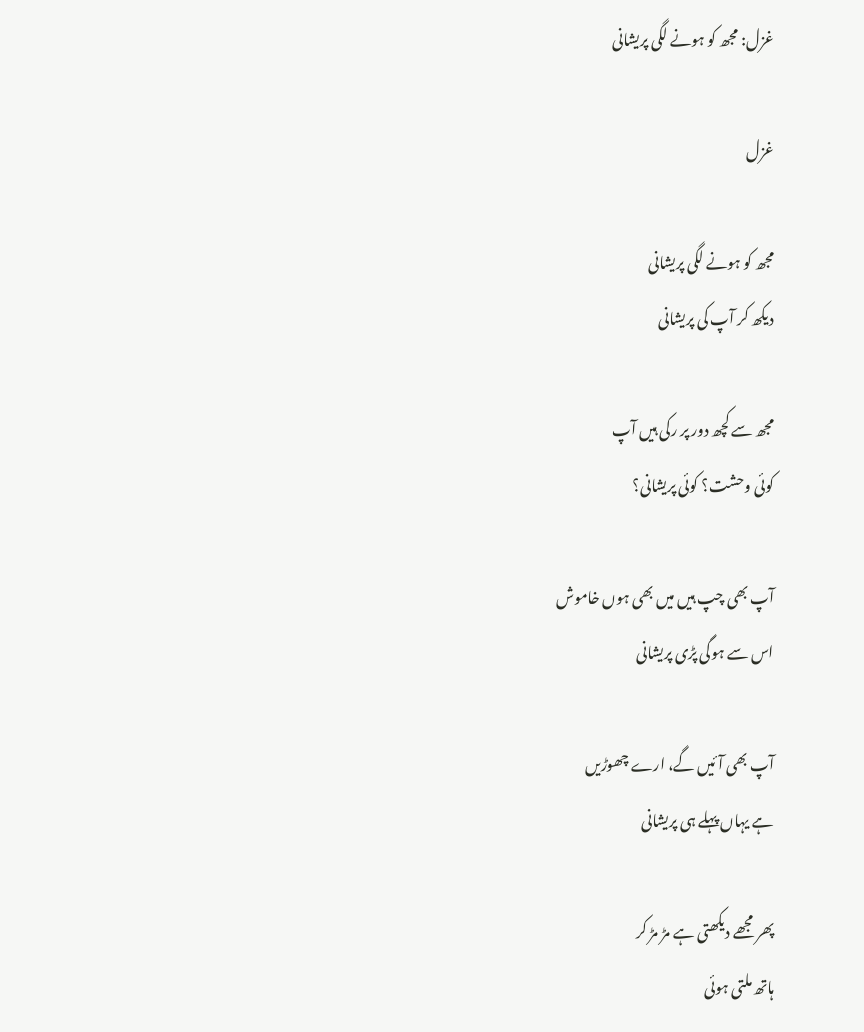غزل: مجھ کو ہونے لگی پریشانی

غزل

مجھ کو ہونے لگی پریشانی
دیکھ کر آپ کی پریشانی

مجھ سے کچھ دور پر رکی ہیں آپ
کوئی وحشت؟ کوئی پریشانی؟

آپ بھی چپ ہیں میں بھی ہوں خاموش
اس سے ہوگی پڑی پریشانی

آپ بھی آئیں گے، ارے چھوڑیں
ہے یہاں پہلے ہی پریشانی

پھر مجھے دیکھتی ہے مڑ مڑ کر
ہاتھ ملتی ہوئی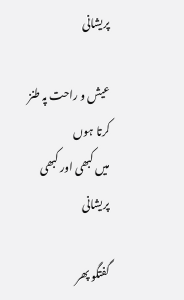پریشانی

عیش و راحت پہ طنز کرتا ہوں
میں کبھی اور کبھی پریشانی

گفتگو پھر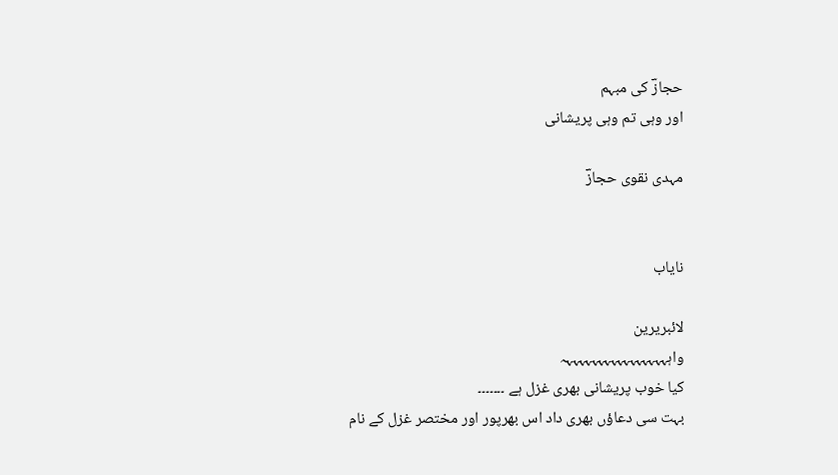حجازؔ کی مبہم
اور وہی تم وہی پریشانی

مہدی نقوی حجازؔ


نایاب

لائبریرین
واہہہہہہہہہہہہہہہہہہ
کیا خوب پریشانی بھری غزل ہے ۔۔۔۔۔۔۔
بہت سی دعاؤں بھری داد اس بھرپور اور مختصر غزل کے نام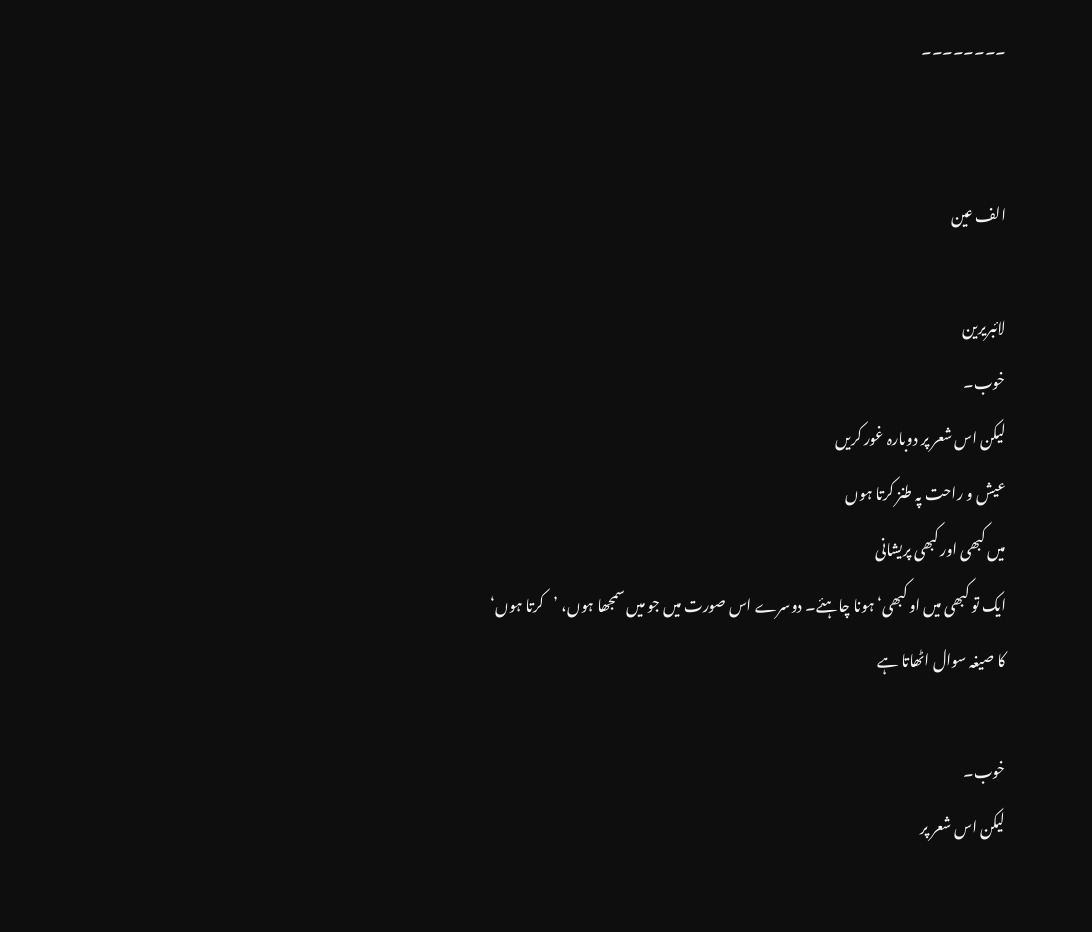۔۔۔۔۔۔۔۔


الف عین

لائبریرین
خوب۔
لیکن اس شعر پر دوبارہ غور کریں
عیش و راحت پہ طنز کرتا ہوں
میں کبھی اور کبھی پریشانی
ایک تو کبھی میں او کبھی‘ ہونا چاہئے۔ دوسرے اس صورت میں جو میں سمجھا ہوں، ’کرتا ہوں‘ کا صیغہ سوال اٹھاتا ہے

خوب۔
لیکن اس شعر پر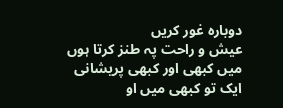دوبارہ غور کریں
عیش و راحت پہ طنز کرتا ہوں
میں کبھی اور کبھی پریشانی
ایک تو کبھی میں او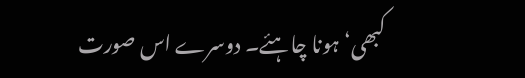کبھی‘ ہونا چاہئے۔ دوسرے اس صورت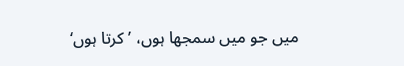میں جو میں سمجھا ہوں، ’کرتا ہوں‘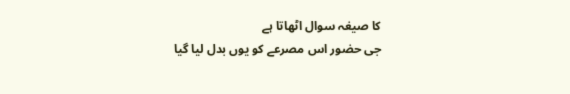کا صیغہ سوال اٹھاتا ہے
جی حضور اس مصرعے کو یوں بدل لیا گیا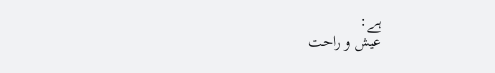ہے:
عیش و راحت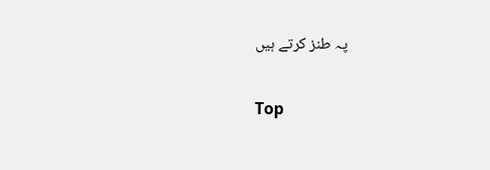پہ طنز کرتے ہیں

Top